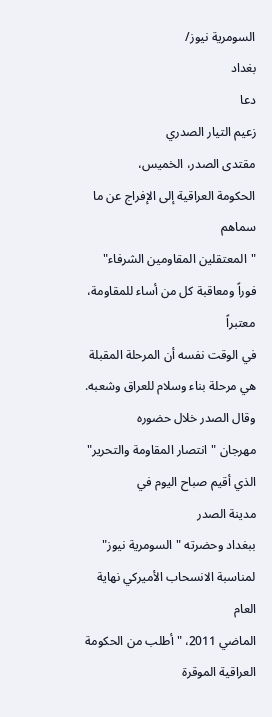السومرية نيوز/
بغداد
دعا
زعيم التيار الصدري
مقتدى الصدر، الخميس،
الحكومة العراقية إلى الإفراج عن ما سماهم
"المعتقلين المقاومين الشرفاء" فوراً ومعاقبة كل من أساء للمقاومة، معتبراً
في الوقت نفسه أن المرحلة المقبلة هي مرحلة بناء وسلام للعراق وشعبه.
وقال الصدر خلال حضوره
مهرجان "انتصار المقاومة والتحرير" الذي أقيم صباح اليوم في
مدينة الصدر
ببغداد وحضرته "السومرية نيوز" لمناسبة الانسحاب الأميركي نهاية العام
الماضي 2011، "أطلب من الحكومة العراقية الموقرة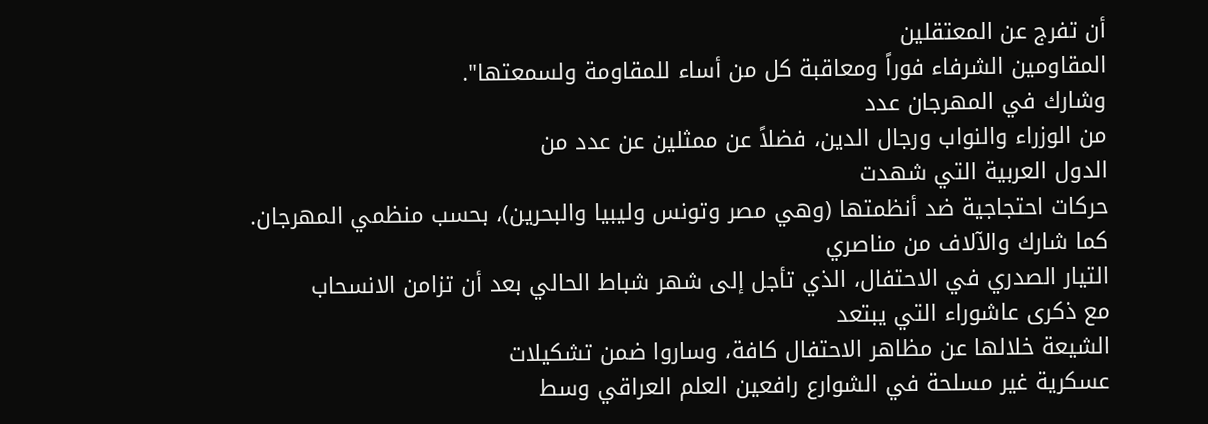أن تفرج عن المعتقلين
المقاومين الشرفاء فوراً ومعاقبة كل من أساء للمقاومة ولسمعتها".
وشارك في المهرجان عدد
من الوزراء والنواب ورجال الدين، فضلاً عن ممثلين عن عدد من
الدول العربية التي شهدت
حركات احتجاجية ضد أنظمتها (وهي مصر وتونس وليبيا والبحرين)، بحسب منظمي المهرجان.
كما شارك والآلاف من مناصري
التيار الصدري في الاحتفال، الذي تأجل إلى شهر شباط الحالي بعد أن تزامن الانسحاب
مع ذكرى عاشوراء التي يبتعد
الشيعة خلالها عن مظاهر الاحتفال كافة، وساروا ضمن تشكيلات
عسكرية غير مسلحة في الشوارع رافعين العلم العراقي وسط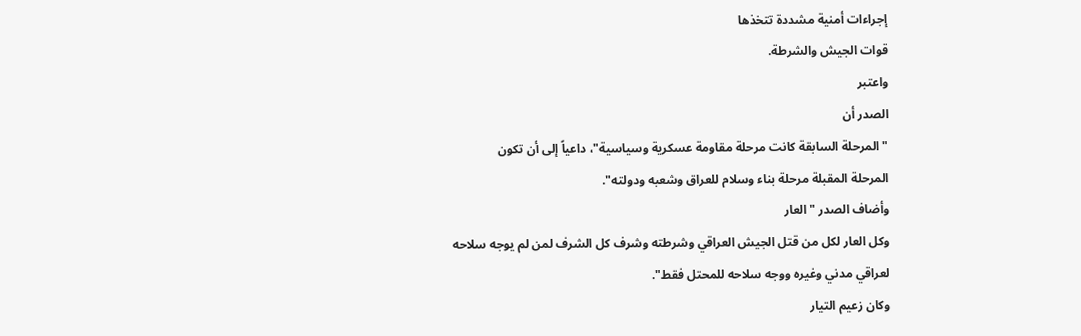إجراءات أمنية مشددة تتخذها
قوات الجيش والشرطة.
واعتبر
الصدر أن
"المرحلة السابقة كانت مرحلة مقاومة عسكرية وسياسية"، داعياً إلى أن تكون
المرحلة المقبلة مرحلة بناء وسلام للعراق وشعبه ودولته".
وأضاف الصدر "العار
وكل العار لكل من قتل الجيش العراقي وشرطته وشرف كل الشرف لمن لم يوجه سلاحه
لعراقي مدني وغيره ووجه سلاحه للمحتل فقط".
وكان زعيم التيار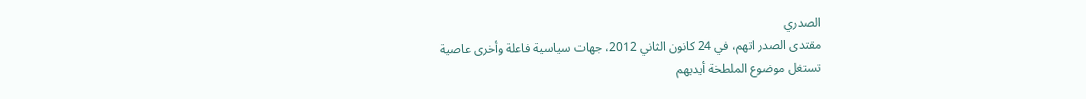الصدري
مقتدى الصدر اتهم، في 24 كانون الثاني 2012، جهات سياسية فاعلة وأخرى عاصية
تستغل موضوع الملطخة أيديهم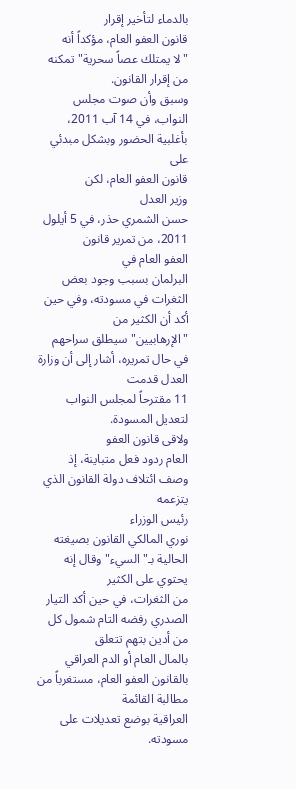بالدماء لتأخير إقرار
قانون العفو العام، مؤكداً أنه
"لا يمتلك عصاً سحرية" تمكنه من إقرار القانون.
وسبق وأن صوت مجلس
النواب، في 14 آب 2011، بأغلبية الحضور وبشكل مبدئي على
قانون العفو العام، لكن
وزير العدل
حسن الشمري حذر، في 5 أيلول 2011، من تمرير قانون
العفو العام في
البرلمان بسبب وجود بعض الثغرات في مسودته، وفي حين أكد أن الكثير من
"الإرهابيين" سيطلق سراحهم في حال تمريره، أشار إلى أن وزارة العدل قدمت
11 مقترحاً لمجلس النواب لتعديل المسودة.
ولاقى قانون العفو
العام ردود فعل متباينة، إذ وصف ائتلاف دولة القانون الذي يتزعمه
رئيس الوزراء
نوري المالكي القانون بصيغته الحالية بـ"السيء" وقال إنه يحتوي على الكثير
من الثغرات، في حين أكد التيار الصدري رفضه التام شمول كل من أدين بتهم تتعلق
بالمال العام أو الدم العراقي بالقانون العفو العام، مستغرباً من مطالبة القائمة
العراقية بوضع تعديلات على مسودته.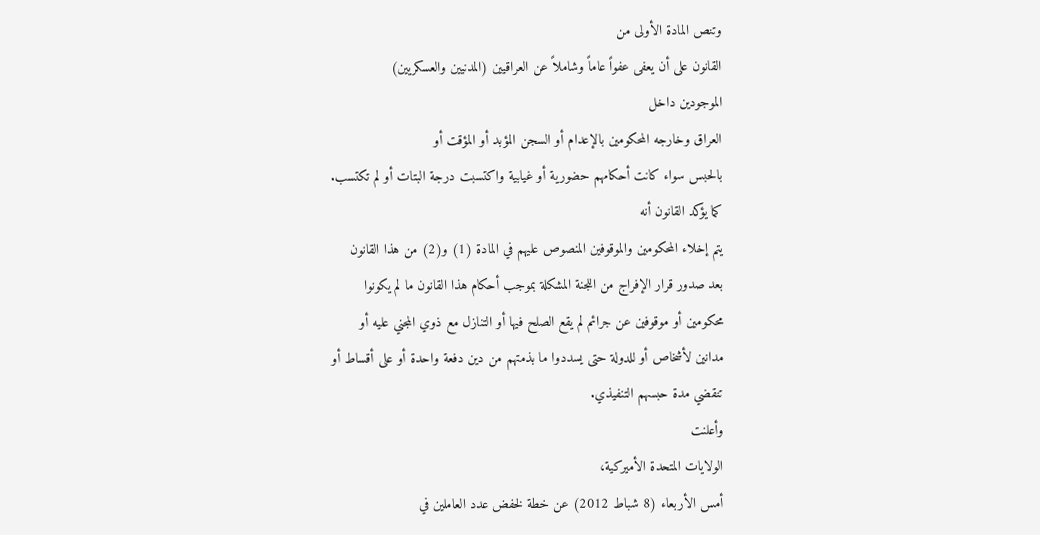وتنص المادة الأولى من
القانون على أن يعفى عفواً عاماً وشاملاً عن العراقيين (المدنيين والعسكريين)
الموجودين داخل
العراق وخارجه المحكومين بالإعدام أو السجن المؤبد أو المؤقت أو
بالحبس سواء كانت أحكامهم حضورية أو غيابية واكتسبت درجة البتات أو لم تكتسب.
كما يؤكد القانون أنه
يتم إخلاء المحكومين والموقوفين المنصوص عليهم في المادة (1) و(2) من هذا القانون
بعد صدور قرار الإفراج من اللجنة المشكلة بموجب أحكام هذا القانون ما لم يكونوا
محكومين أو موقوفين عن جرائم لم يقع الصلح فيها أو التنازل مع ذوي المجني عليه أو
مدانين لأشخاص أو للدولة حتى يسددوا ما بذمتهم من دين دفعة واحدة أو على أقساط أو
تنقضي مدة حبسهم التنفيذي.
وأعلنت
الولايات المتحدة الأميركية،
أمس الأربعاء (8 شباط 2012) عن خطة لخفض عدد العاملين في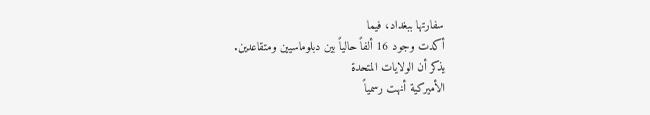سفارتها ببغداد، فيما
أكدت وجود 16 ألفاً حالياً بين دبلوماسيين ومتقاعدين.
يذكر أن الولايات المتحدة
الأميركية أنهت رسمياً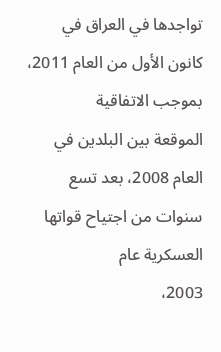تواجدها في العراق في كانون الأول من العام 2011، بموجب الاتفاقية
الموقعة بين البلدين في العام 2008، بعد تسع سنوات من اجتياح قواتها العسكرية عام
2003،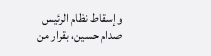وإسقاط نظام الرئيس
صدام حسين، بقرار من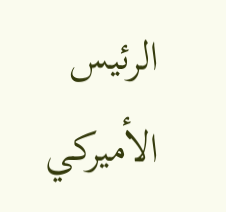الرئيس الأميركي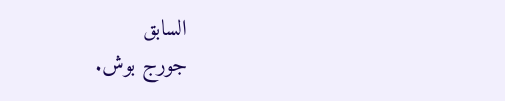السابق
جورج بوش.